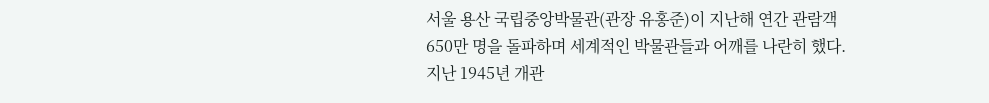서울 용산 국립중앙박물관(관장 유홍준)이 지난해 연간 관람객 650만 명을 돌파하며 세계적인 박물관들과 어깨를 나란히 했다. 지난 1945년 개관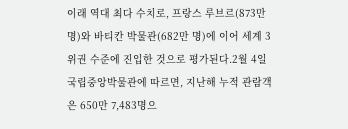이래 역대 최다 수치로, 프랑스 루브르(873만 명)와 바티칸 박물관(682만 명)에 이어 세계 3위권 수준에 진입한 것으로 평가된다.2월 4일 국립중앙박물관에 따르면, 지난해 누적 관람객은 650만 7,483명으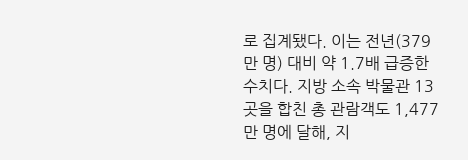로 집계됐다. 이는 전년(379만 명) 대비 약 1.7배 급증한 수치다. 지방 소속 박물관 13곳을 합친 총 관람객도 1,477만 명에 달해, 지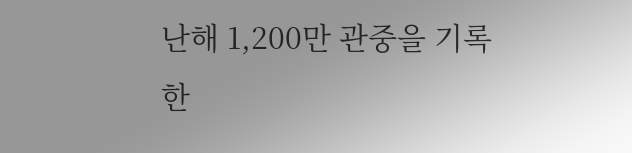난해 1,200만 관중을 기록한